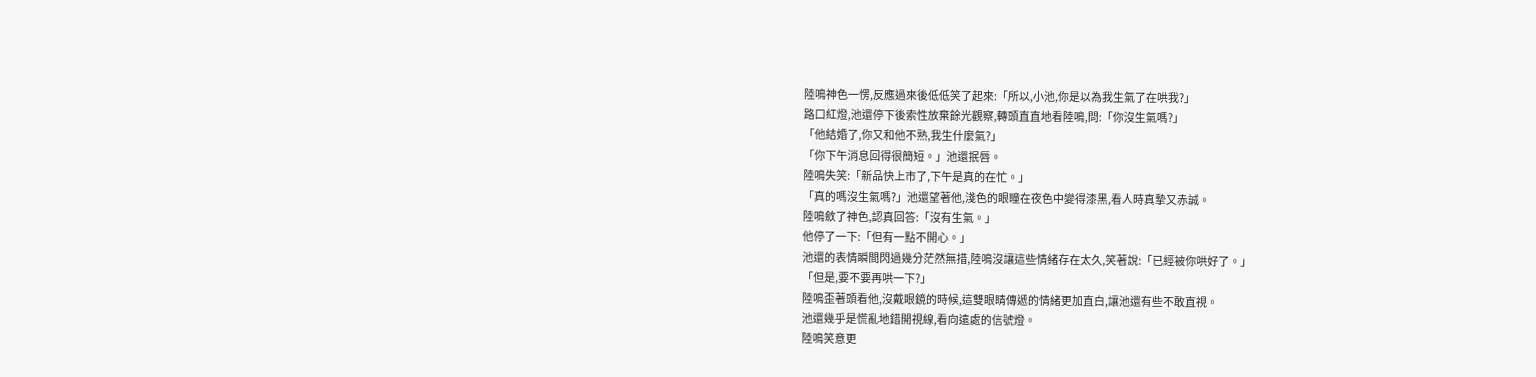陸鳴神色一愣,反應過來後低低笑了起來:「所以,小池,你是以為我生氣了在哄我?」
路口紅燈,池還停下後索性放棄餘光觀察,轉頭直直地看陸鳴,問:「你沒生氣嗎?」
「他結婚了,你又和他不熟,我生什麼氣?」
「你下午消息回得很簡短。」池還抿唇。
陸鳴失笑:「新品快上市了,下午是真的在忙。」
「真的嗎沒生氣嗎?」池還望著他,淺色的眼瞳在夜色中變得漆黑,看人時真摯又赤誠。
陸鳴斂了神色,認真回答:「沒有生氣。」
他停了一下:「但有一點不開心。」
池還的表情瞬間閃過幾分茫然無措,陸鳴沒讓這些情緒存在太久,笑著說:「已經被你哄好了。」
「但是,要不要再哄一下?」
陸鳴歪著頭看他,沒戴眼鏡的時候,這雙眼睛傳遞的情緒更加直白,讓池還有些不敢直視。
池還幾乎是慌亂地錯開視線,看向遠處的信號燈。
陸鳴笑意更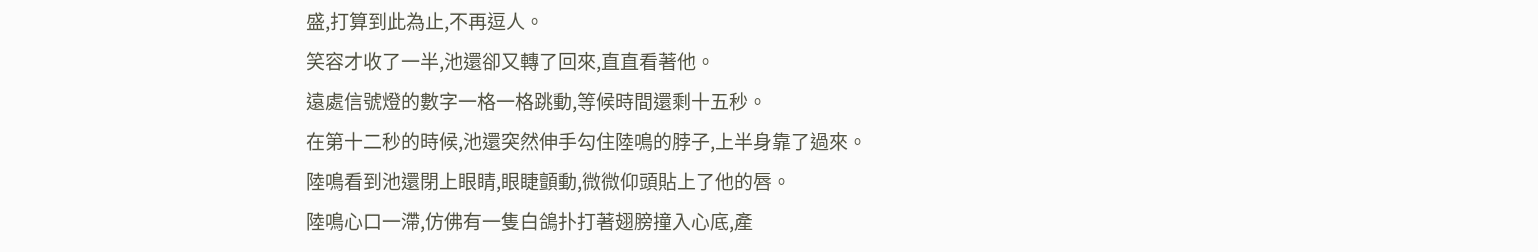盛,打算到此為止,不再逗人。
笑容才收了一半,池還卻又轉了回來,直直看著他。
遠處信號燈的數字一格一格跳動,等候時間還剩十五秒。
在第十二秒的時候,池還突然伸手勾住陸鳴的脖子,上半身靠了過來。
陸鳴看到池還閉上眼睛,眼睫顫動,微微仰頭貼上了他的唇。
陸鳴心口一滯,仿佛有一隻白鴿扑打著翅膀撞入心底,產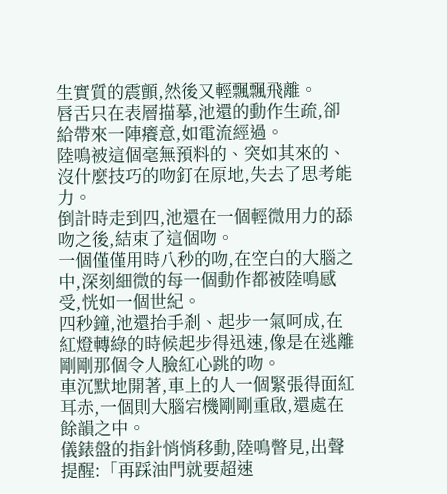生實質的震顫,然後又輕飄飄飛離。
唇舌只在表層描摹,池還的動作生疏,卻給帶來一陣癢意,如電流經過。
陸鳴被這個毫無預料的、突如其來的、沒什麼技巧的吻釘在原地,失去了思考能力。
倒計時走到四,池還在一個輕微用力的舔吻之後,結束了這個吻。
一個僅僅用時八秒的吻,在空白的大腦之中,深刻細微的每一個動作都被陸鳴感受,恍如一個世紀。
四秒鐘,池還抬手剎、起步一氣呵成,在紅燈轉綠的時候起步得迅速,像是在逃離剛剛那個令人臉紅心跳的吻。
車沉默地開著,車上的人一個緊張得面紅耳赤,一個則大腦宕機剛剛重啟,還處在餘韻之中。
儀錶盤的指針悄悄移動,陸鳴瞥見,出聲提醒:「再踩油門就要超速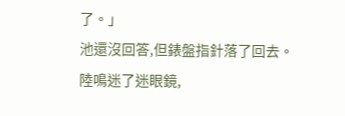了。」
池還沒回答,但錶盤指針落了回去。
陸鳴迷了迷眼鏡,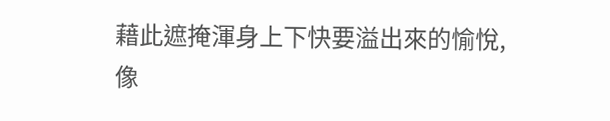藉此遮掩渾身上下快要溢出來的愉悅,像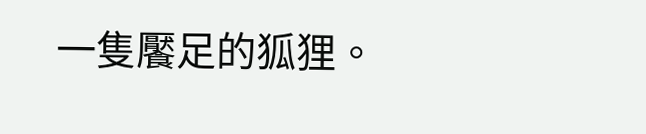一隻饜足的狐狸。